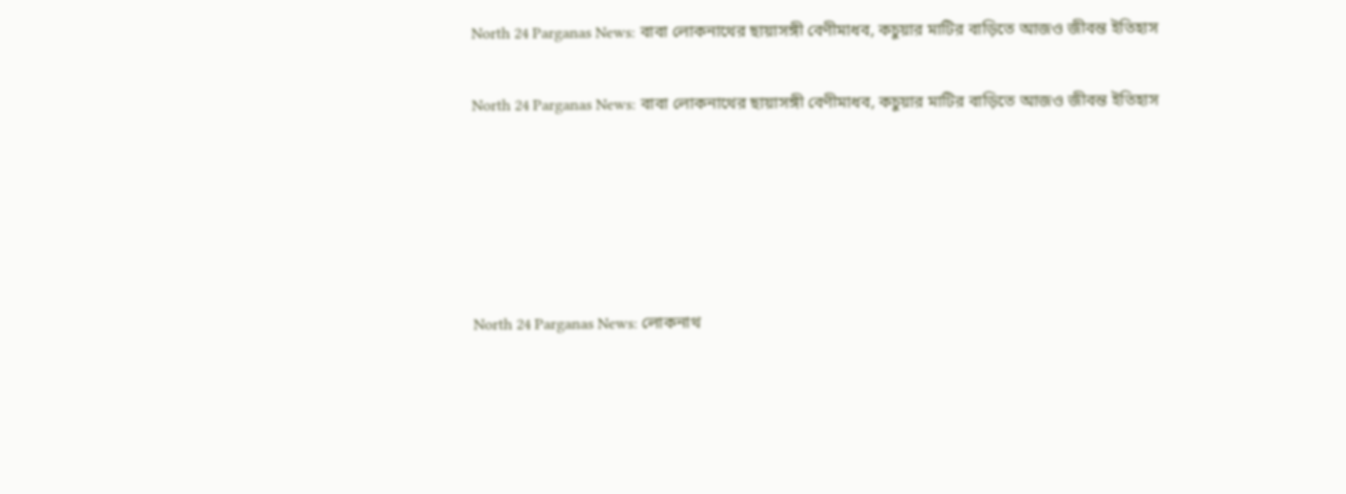North 24 Parganas News: বাবা লোকনাথের ছায়াসঙ্গী বেণীমাধব, কচুয়ার মাটির বাড়িতে আজও জীবন্ত ইতিহাস

North 24 Parganas News: বাবা লোকনাথের ছায়াসঙ্গী বেণীমাধব, কচুয়ার মাটির বাড়িতে আজও জীবন্ত ইতিহাস





North 24 Parganas News: লোকনাথ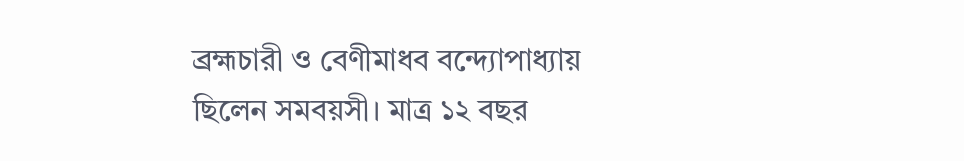ব্রহ্মচারী ও বেণীমাধব বন্দ্যোপাধ্যায় ছিলেন সমবয়সী। মাত্র ১২ বছর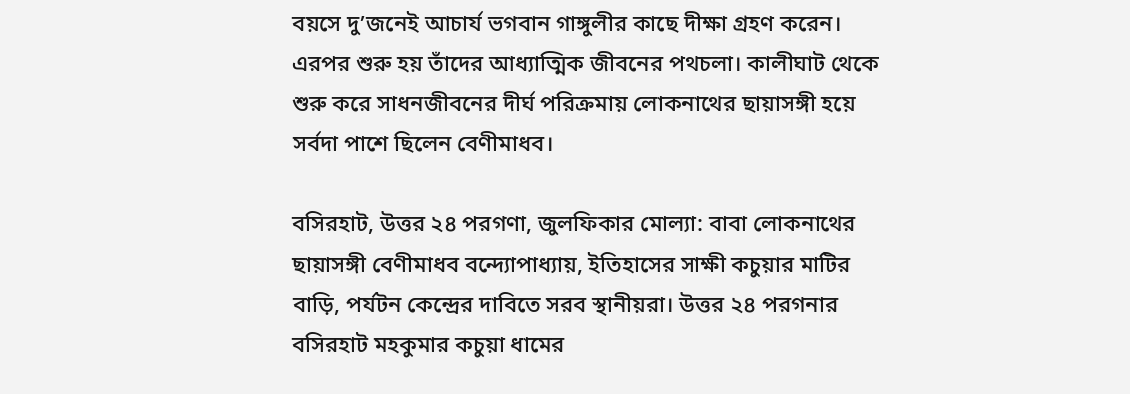বয়সে দু’জনেই আচার্য ভগবান গাঙ্গুলীর কাছে দীক্ষা গ্রহণ করেন। এরপর শুরু হয় তাঁদের আধ্যাত্মিক জীবনের পথচলা। কালীঘাট থেকে শুরু করে সাধনজীবনের দীর্ঘ পরিক্রমায় লোকনাথের ছায়াসঙ্গী হয়ে সর্বদা পাশে ছিলেন বেণীমাধব।

বসিরহাট, উত্তর ২৪ পরগণা, জুলফিকার মোল্যা: বাবা লোকনাথের ছায়াসঙ্গী বেণীমাধব বন্দ্যোপাধ্যায়, ইতিহাসের সাক্ষী কচুয়ার মাটির বাড়ি, পর্যটন কেন্দ্রের দাবিতে সরব স্থানীয়রা। উত্তর ২৪ পরগনার বসিরহাট মহকুমার কচুয়া ধামের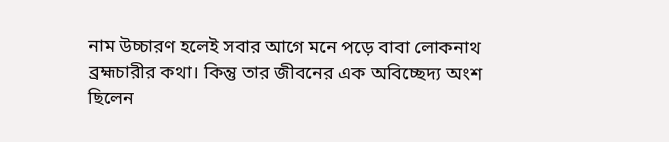নাম উচ্চারণ হলেই সবার আগে মনে পড়ে বাবা লোকনাথ ব্রহ্মচারীর কথা। কিন্তু তার জীবনের এক অবিচ্ছেদ্য অংশ ছিলেন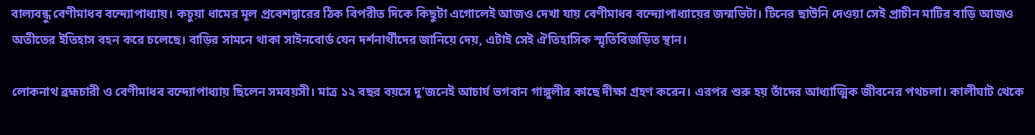বাল্যবন্ধু বেণীমাধব বন্দ্যোপাধ্যায়। কচুয়া ধামের মূল প্রবেশদ্বারের ঠিক বিপরীত দিকে কিছুটা এগোলেই আজও দেখা যায় বেণীমাধব বন্দ্যোপাধ্যায়ের জন্মভিটা। টিনের ছাউনি দেওয়া সেই প্রাচীন মাটির বাড়ি আজও অতীতের ইতিহাস বহন করে চলেছে। বাড়ির সামনে থাকা সাইনবোর্ড যেন দর্শনার্থীদের জানিয়ে দেয়, এটাই সেই ঐতিহাসিক স্মৃতিবিজড়িত স্থান।

লোকনাথ ব্রহ্মচারী ও বেণীমাধব বন্দ্যোপাধ্যায় ছিলেন সমবয়সী। মাত্র ১২ বছর বয়সে দু’জনেই আচার্য ভগবান গাঙ্গুলীর কাছে দীক্ষা গ্রহণ করেন। এরপর শুরু হয় তাঁদের আধ্যাত্মিক জীবনের পথচলা। কালীঘাট থেকে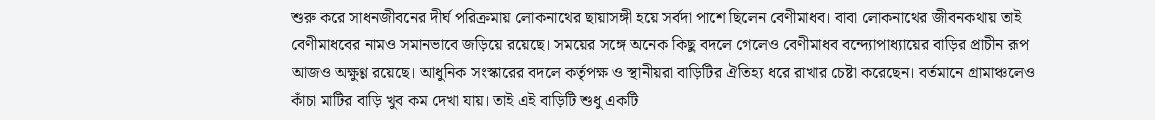শুরু করে সাধনজীবনের দীর্ঘ পরিক্রমায় লোকনাথের ছায়াসঙ্গী হয়ে সর্বদা পাশে ছিলেন বেণীমাধব। বাবা লোকনাথের জীবনকথায় তাই বেণীমাধবের নামও সমানভাবে জড়িয়ে রয়েছে। সময়ের সঙ্গে অনেক কিছু বদলে গেলেও বেণীমাধব বন্দ্যোপাধ্যায়ের বাড়ির প্রাচীন রূপ আজও অক্ষুণ্ণ রয়েছে। আধুনিক সংস্কারের বদলে কর্তৃপক্ষ ও স্থানীয়রা বাড়িটির ঐতিহ্য ধরে রাখার চেষ্টা করেছেন। বর্তমানে গ্রামাঞ্চলেও কাঁচা মাটির বাড়ি খুব কম দেখা যায়। তাই এই বাড়িটি শুধু একটি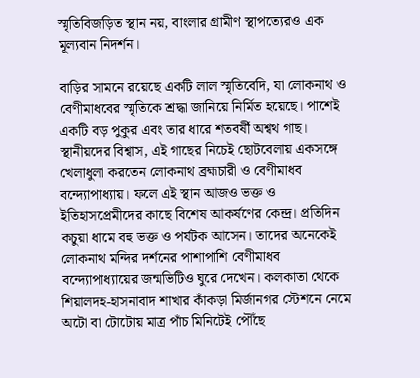স্মৃতিবিজড়িত স্থান নয়, বাংলার গ্রামীণ স্থাপত্যেরও এক মূল্যবান নিদর্শন।

বাড়ির সামনে রয়েছে একটি লাল স্মৃতিবেদি, যা লোকনাথ ও বেণীমাধবের স্মৃতিকে শ্রদ্ধা জানিয়ে নির্মিত হয়েছে। পাশেই একটি বড় পুকুর এবং তার ধারে শতবর্ষী অশ্বথ গাছ। স্থানীয়দের বিশ্বাস, এই গাছের নিচেই ছোটবেলায় একসঙ্গে খেলাধুলা করতেন লোকনাথ ব্রহ্মচারী ও বেণীমাধব বন্দ্যোপাধ্যায়। ফলে এই স্থান আজও ভক্ত ও ইতিহাসপ্রেমীদের কাছে বিশেষ আকর্ষণের কেন্দ্র। প্রতিদিন কচুয়া ধামে বহু ভক্ত ও পর্যটক আসেন। তাদের অনেকেই লোকনাথ মন্দির দর্শনের পাশাপাশি বেণীমাধব বন্দ্যোপাধ্যায়ের জন্মভিটিও ঘুরে দেখেন। কলকাতা থেকে শিয়ালদহ-হাসনাবাদ শাখার কাঁকড়া মির্জানগর স্টেশনে নেমে অটো বা টোটোয় মাত্র পাঁচ মিনিটেই পৌঁছে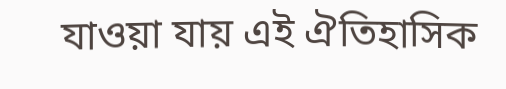যাওয়া যায় এই ঐতিহাসিক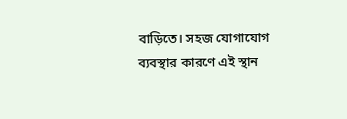বাড়িতে। সহজ যোগাযোগ ব্যবস্থার কারণে এই স্থান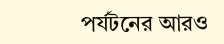পর্যটনের আরও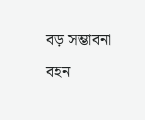বড় সম্ভাবনা বহন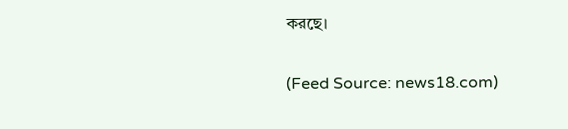করছে।

(Feed Source: news18.com)